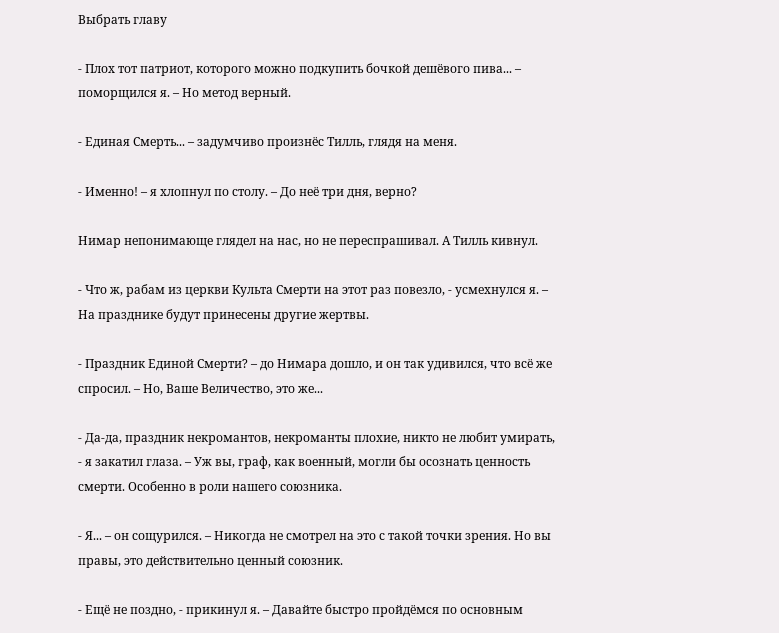Выбрать главу

- Плох тот патриот, которого можно подкупить бочкой дешёвого пива... – поморщился я. – Но метод верный.

- Единая Смерть... – задумчиво произнёс Тилль, глядя на меня.

- Именно! – я хлопнул по столу. – До неё три дня, верно?

Нимар непонимающе глядел на нас, но не переспрашивал. А Тилль кивнул.

- Что ж, рабам из церкви Культа Смерти на этот раз повезло, - усмехнулся я. – На празднике будут принесены другие жертвы.

- Праздник Единой Смерти? – до Нимара дошло, и он так удивился, что всё же спросил. – Но, Ваше Величество, это же...

- Да-да, праздник некромантов, некроманты плохие, никто не любит умирать, - я закатил глаза. – Уж вы, граф, как военный, могли бы осознать ценность смерти. Особенно в роли нашего союзника.

- Я... – он сощурился. – Никогда не смотрел на это с такой точки зрения. Но вы правы, это действительно ценный союзник.

- Ещё не поздно, - прикинул я. – Давайте быстро пройдёмся по основным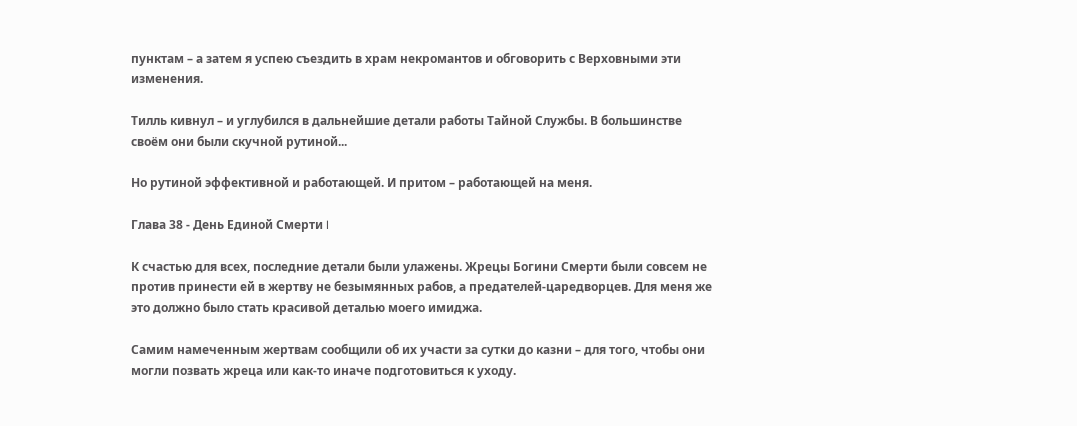пунктам – а затем я успею съездить в храм некромантов и обговорить с Верховными эти изменения.

Тилль кивнул – и углубился в дальнейшие детали работы Тайной Службы. В большинстве своём они были скучной рутиной...

Но рутиной эффективной и работающей. И притом – работающей на меня.

Глава 38 - День Единой Смерти I

К счастью для всех, последние детали были улажены. Жрецы Богини Смерти были совсем не против принести ей в жертву не безымянных рабов, а предателей-царедворцев. Для меня же это должно было стать красивой деталью моего имиджа.

Самим намеченным жертвам сообщили об их участи за сутки до казни – для того, чтобы они могли позвать жреца или как-то иначе подготовиться к уходу.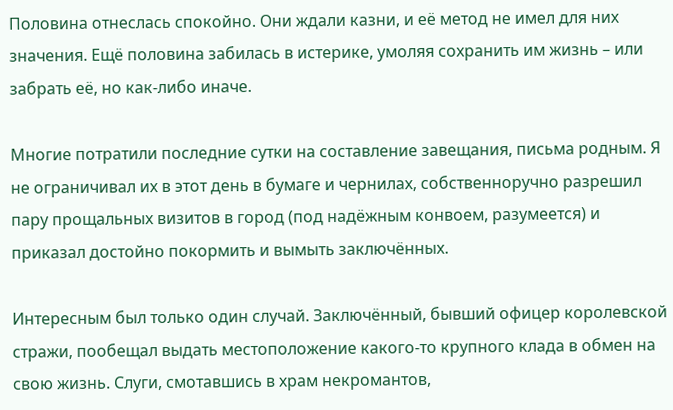Половина отнеслась спокойно. Они ждали казни, и её метод не имел для них значения. Ещё половина забилась в истерике, умоляя сохранить им жизнь – или забрать её, но как-либо иначе.

Многие потратили последние сутки на составление завещания, письма родным. Я не ограничивал их в этот день в бумаге и чернилах, собственноручно разрешил пару прощальных визитов в город (под надёжным конвоем, разумеется) и приказал достойно покормить и вымыть заключённых.

Интересным был только один случай. Заключённый, бывший офицер королевской стражи, пообещал выдать местоположение какого-то крупного клада в обмен на свою жизнь. Слуги, смотавшись в храм некромантов,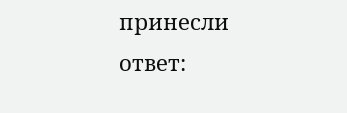принесли ответ: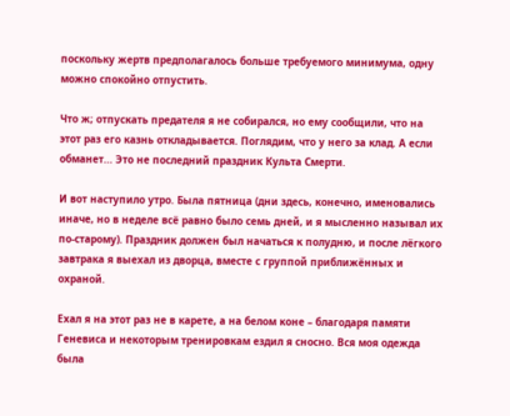поскольку жертв предполагалось больше требуемого минимума, одну можно спокойно отпустить.

Что ж; отпускать предателя я не собирался, но ему сообщили, что на этот раз его казнь откладывается. Поглядим, что у него за клад. А если обманет... Это не последний праздник Культа Смерти.

И вот наступило утро. Была пятница (дни здесь, конечно, именовались иначе, но в неделе всё равно было семь дней, и я мысленно называл их по-старому). Праздник должен был начаться к полудню, и после лёгкого завтрака я выехал из дворца, вместе с группой приближённых и охраной.

Ехал я на этот раз не в карете, а на белом коне – благодаря памяти Геневиса и некоторым тренировкам ездил я сносно. Вся моя одежда была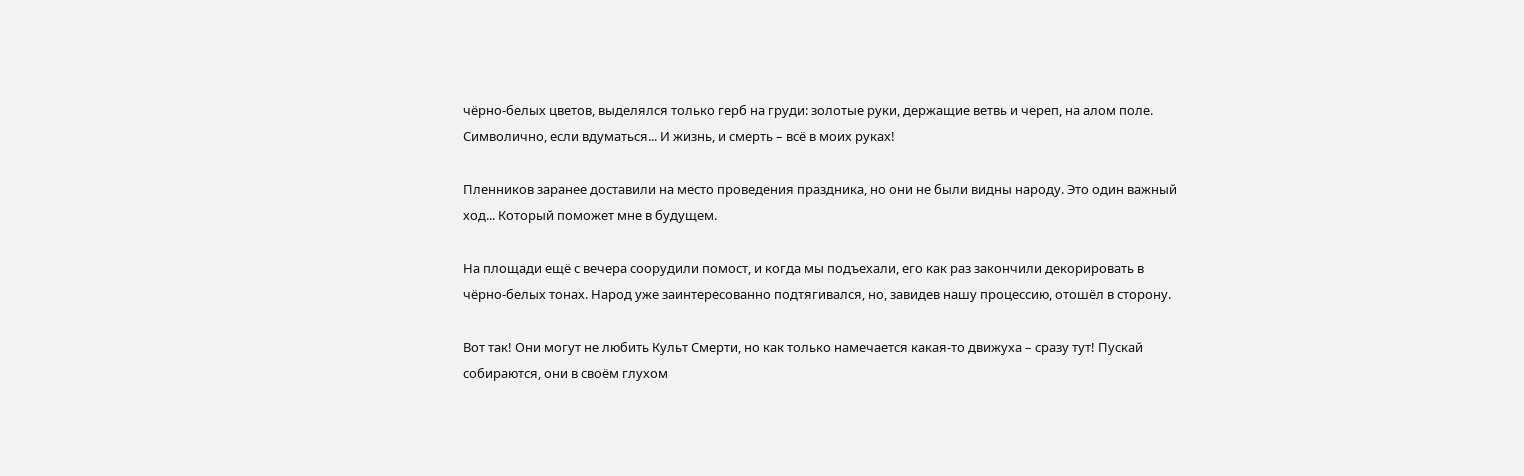чёрно-белых цветов, выделялся только герб на груди: золотые руки, держащие ветвь и череп, на алом поле. Символично, если вдуматься... И жизнь, и смерть – всё в моих руках!

Пленников заранее доставили на место проведения праздника, но они не были видны народу. Это один важный ход... Который поможет мне в будущем.

На площади ещё с вечера соорудили помост, и когда мы подъехали, его как раз закончили декорировать в чёрно-белых тонах. Народ уже заинтересованно подтягивался, но, завидев нашу процессию, отошёл в сторону.

Вот так! Они могут не любить Культ Смерти, но как только намечается какая-то движуха – сразу тут! Пускай собираются, они в своём глухом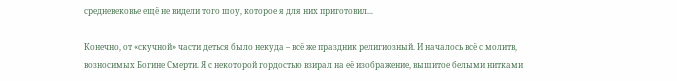средневековье ещё не видели того шоу, которое я для них приготовил...

Конечно, от «скучной» части деться было некуда – всё же праздник религиозный. И началось всё с молитв, возносимых Богине Смерти. Я с некоторой гордостью взирал на её изображение, вышитое белыми нитками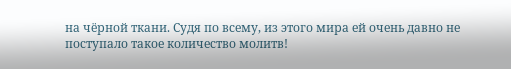на чёрной ткани. Судя по всему, из этого мира ей очень давно не поступало такое количество молитв!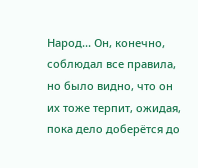Народ... Он, конечно, соблюдал все правила, но было видно, что он их тоже терпит, ожидая, пока дело доберётся до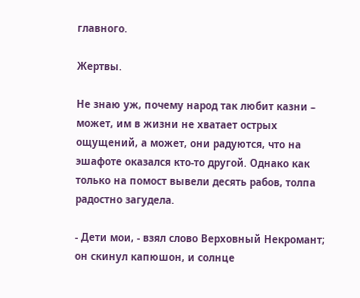главного.

Жертвы.

Не знаю уж, почему народ так любит казни – может, им в жизни не хватает острых ощущений, а может, они радуются, что на эшафоте оказался кто-то другой. Однако как только на помост вывели десять рабов, толпа радостно загудела.

- Дети мои, - взял слово Верховный Некромант; он скинул капюшон, и солнце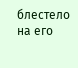блестело на его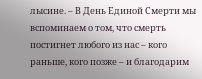лысине. – В День Единой Смерти мы вспоминаем о том, что смерть постигнет любого из нас – кого раньше, кого позже – и благодарим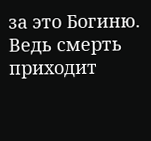за это Богиню. Ведь смерть приходит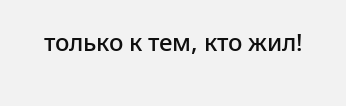только к тем, кто жил!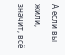А если вы жили, значит, всё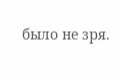было не зря.